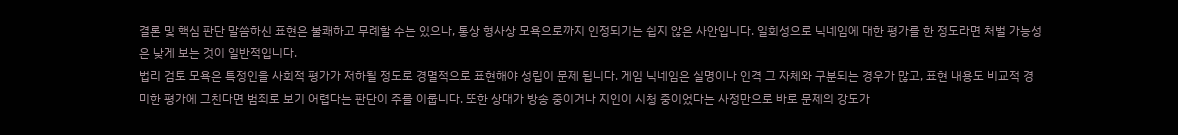결론 및 핵심 판단 말씀하신 표현은 불쾌하고 무례할 수는 있으나, 통상 형사상 모욕으로까지 인정되기는 쉽지 않은 사안입니다. 일회성으로 닉네임에 대한 평가를 한 정도라면 처벌 가능성은 낮게 보는 것이 일반적입니다.
법리 검토 모욕은 특정인을 사회적 평가가 저하될 정도로 경멸적으로 표현해야 성립이 문제 됩니다. 게임 닉네임은 실명이나 인격 그 자체와 구분되는 경우가 많고, 표현 내용도 비교적 경미한 평가에 그친다면 범죄로 보기 어렵다는 판단이 주를 이룹니다. 또한 상대가 방송 중이거나 지인이 시청 중이었다는 사정만으로 바로 문제의 강도가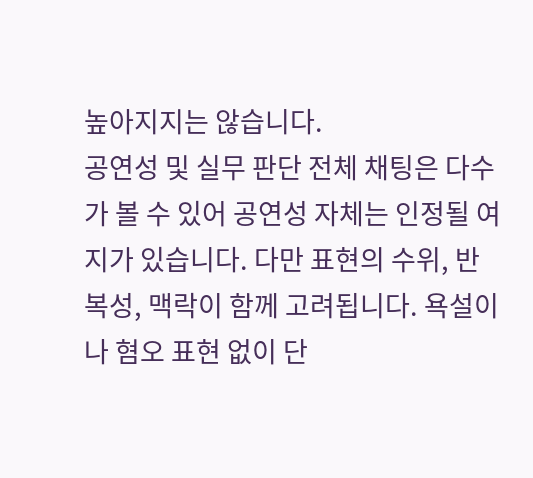높아지지는 않습니다.
공연성 및 실무 판단 전체 채팅은 다수가 볼 수 있어 공연성 자체는 인정될 여지가 있습니다. 다만 표현의 수위, 반복성, 맥락이 함께 고려됩니다. 욕설이나 혐오 표현 없이 단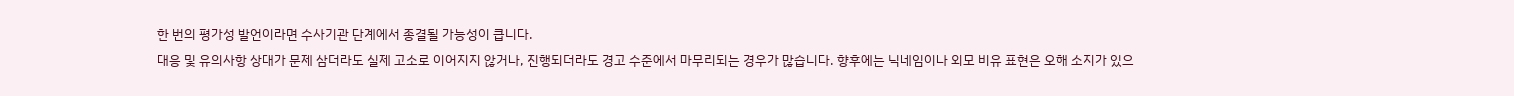한 번의 평가성 발언이라면 수사기관 단계에서 종결될 가능성이 큽니다.
대응 및 유의사항 상대가 문제 삼더라도 실제 고소로 이어지지 않거나, 진행되더라도 경고 수준에서 마무리되는 경우가 많습니다. 향후에는 닉네임이나 외모 비유 표현은 오해 소지가 있으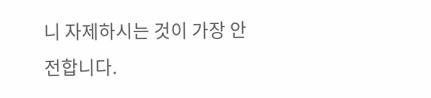니 자제하시는 것이 가장 안전합니다.